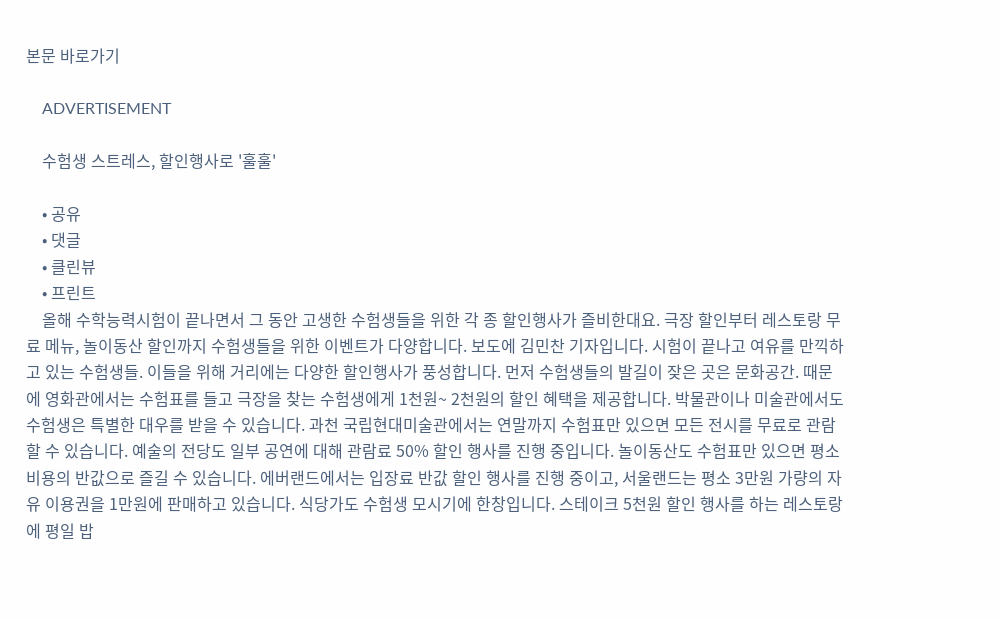본문 바로가기

    ADVERTISEMENT

    수험생 스트레스, 할인행사로 '훌훌'

    • 공유
    • 댓글
    • 클린뷰
    • 프린트
    올해 수학능력시험이 끝나면서 그 동안 고생한 수험생들을 위한 각 종 할인행사가 즐비한대요. 극장 할인부터 레스토랑 무료 메뉴, 놀이동산 할인까지 수험생들을 위한 이벤트가 다양합니다. 보도에 김민찬 기자입니다. 시험이 끝나고 여유를 만끽하고 있는 수험생들. 이들을 위해 거리에는 다양한 할인행사가 풍성합니다. 먼저 수험생들의 발길이 잦은 곳은 문화공간. 때문에 영화관에서는 수험표를 들고 극장을 찾는 수험생에게 1천원~ 2천원의 할인 혜택을 제공합니다. 박물관이나 미술관에서도 수험생은 특별한 대우를 받을 수 있습니다. 과천 국립현대미술관에서는 연말까지 수험표만 있으면 모든 전시를 무료로 관람할 수 있습니다. 예술의 전당도 일부 공연에 대해 관람료 50% 할인 행사를 진행 중입니다. 놀이동산도 수험표만 있으면 평소 비용의 반값으로 즐길 수 있습니다. 에버랜드에서는 입장료 반값 할인 행사를 진행 중이고, 서울랜드는 평소 3만원 가량의 자유 이용권을 1만원에 판매하고 있습니다. 식당가도 수험생 모시기에 한창입니다. 스테이크 5천원 할인 행사를 하는 레스토랑에 평일 밥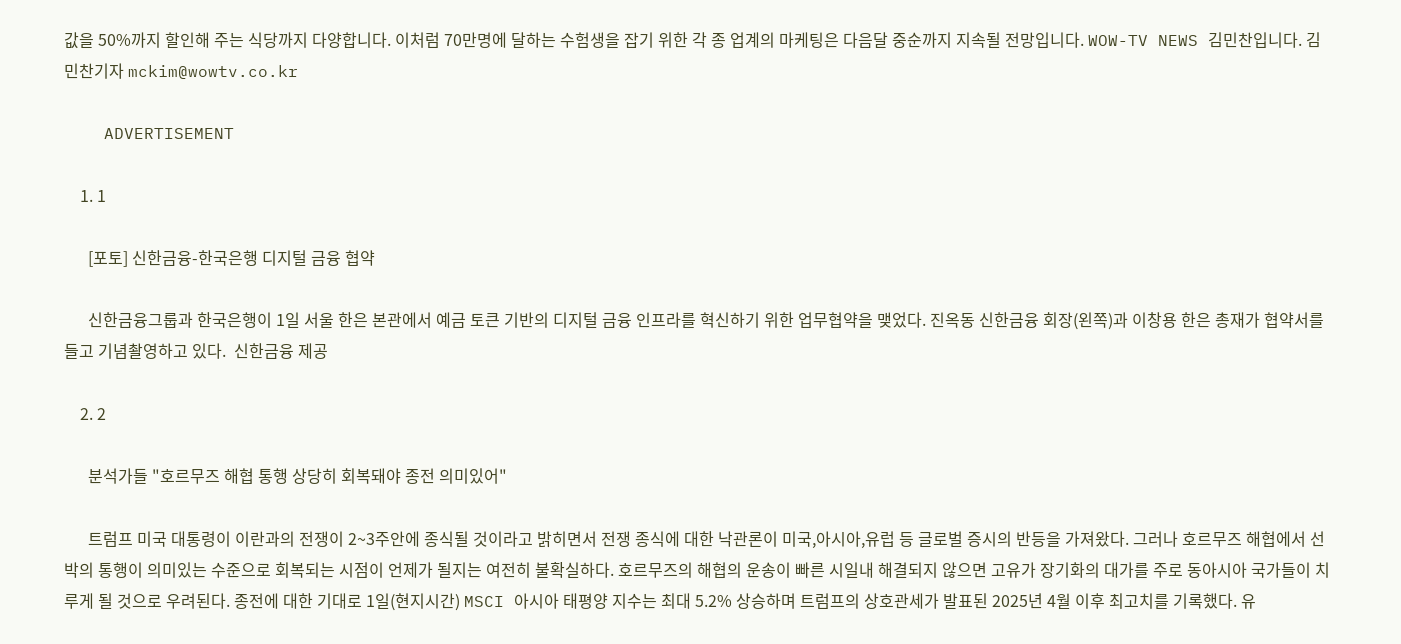값을 50%까지 할인해 주는 식당까지 다양합니다. 이처럼 70만명에 달하는 수험생을 잡기 위한 각 종 업계의 마케팅은 다음달 중순까지 지속될 전망입니다. WOW-TV NEWS 김민찬입니다. 김민찬기자 mckim@wowtv.co.kr

    ADVERTISEMENT

    1. 1

      [포토] 신한금융-한국은행 디지털 금융 협약

      신한금융그룹과 한국은행이 1일 서울 한은 본관에서 예금 토큰 기반의 디지털 금융 인프라를 혁신하기 위한 업무협약을 맺었다. 진옥동 신한금융 회장(왼쪽)과 이창용 한은 총재가 협약서를 들고 기념촬영하고 있다.  신한금융 제공

    2. 2

      분석가들 "호르무즈 해협 통행 상당히 회복돼야 종전 의미있어"

      트럼프 미국 대통령이 이란과의 전쟁이 2~3주안에 종식될 것이라고 밝히면서 전쟁 종식에 대한 낙관론이 미국,아시아,유럽 등 글로벌 증시의 반등을 가져왔다. 그러나 호르무즈 해협에서 선박의 통행이 의미있는 수준으로 회복되는 시점이 언제가 될지는 여전히 불확실하다. 호르무즈의 해협의 운송이 빠른 시일내 해결되지 않으면 고유가 장기화의 대가를 주로 동아시아 국가들이 치루게 될 것으로 우려된다. 종전에 대한 기대로 1일(현지시간) MSCI 아시아 태평양 지수는 최대 5.2% 상승하며 트럼프의 상호관세가 발표된 2025년 4월 이후 최고치를 기록했다. 유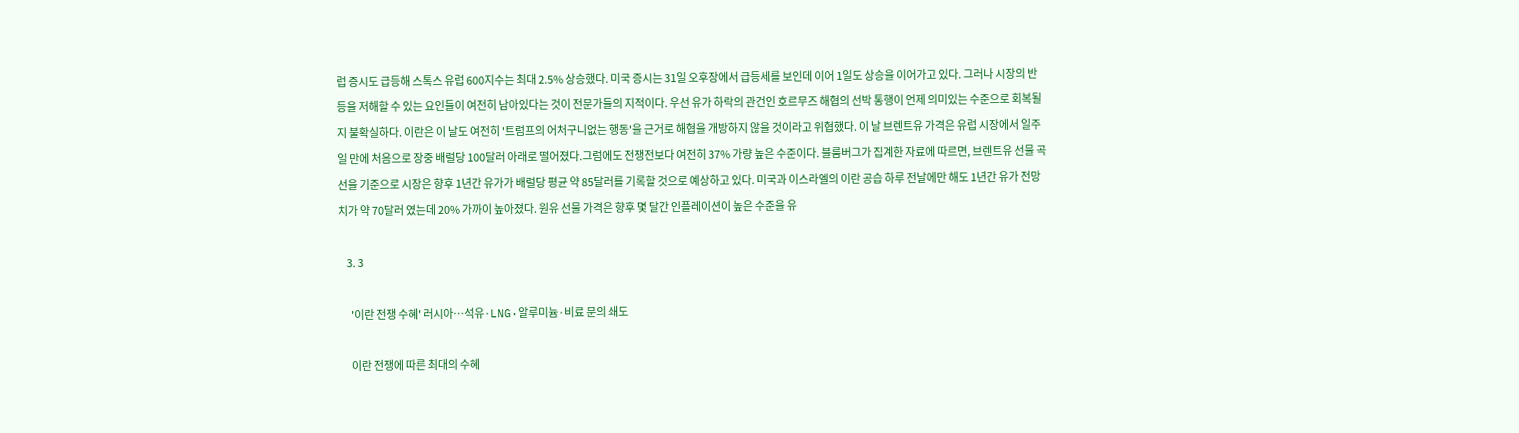럽 증시도 급등해 스톡스 유럽 600지수는 최대 2.5% 상승했다. 미국 증시는 31일 오후장에서 급등세를 보인데 이어 1일도 상승을 이어가고 있다. 그러나 시장의 반등을 저해할 수 있는 요인들이 여전히 남아있다는 것이 전문가들의 지적이다. 우선 유가 하락의 관건인 호르무즈 해협의 선박 통행이 언제 의미있는 수준으로 회복될 지 불확실하다. 이란은 이 날도 여전히 '트럼프의 어처구니없는 행동'을 근거로 해협을 개방하지 않을 것이라고 위협했다. 이 날 브렌트유 가격은 유럽 시장에서 일주일 만에 처음으로 장중 배럴당 100달러 아래로 떨어졌다.그럼에도 전쟁전보다 여전히 37% 가량 높은 수준이다. 블룸버그가 집계한 자료에 따르면, 브렌트유 선물 곡선을 기준으로 시장은 향후 1년간 유가가 배럴당 평균 약 85달러를 기록할 것으로 예상하고 있다. 미국과 이스라엘의 이란 공습 하루 전날에만 해도 1년간 유가 전망치가 약 70달러 였는데 20% 가까이 높아졌다. 원유 선물 가격은 향후 몇 달간 인플레이션이 높은 수준을 유

    3. 3

      '이란 전쟁 수혜' 러시아…석유·LNG·알루미늄·비료 문의 쇄도

      이란 전쟁에 따른 최대의 수혜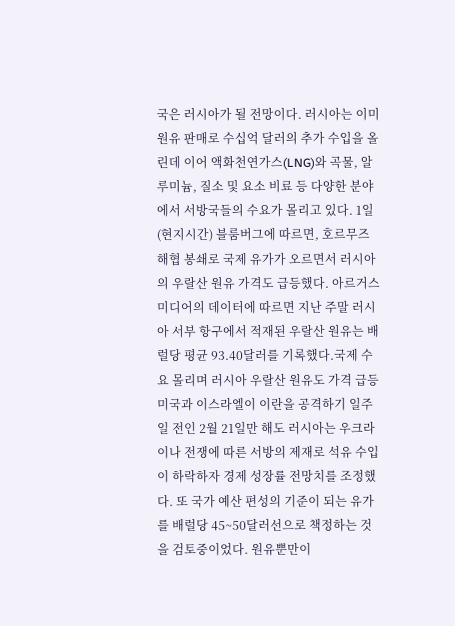국은 러시아가 될 전망이다. 러시아는 이미 원유 판매로 수십억 달러의 추가 수입을 올린데 이어 액화천연가스(LNG)와 곡물, 알루미늄, 질소 및 요소 비료 등 다양한 분야에서 서방국들의 수요가 몰리고 있다. 1일(현지시간) 블룸버그에 따르면, 호르무즈 해협 봉쇄로 국제 유가가 오르면서 러시아의 우랄산 원유 가격도 급등했다. 아르거스 미디어의 데이터에 따르면 지난 주말 러시아 서부 항구에서 적재된 우랄산 원유는 배럴당 평균 93.40달러를 기록했다.국제 수요 몰리며 러시아 우랄산 원유도 가격 급등미국과 이스라엘이 이란을 공격하기 일주일 전인 2월 21일만 해도 러시아는 우크라이나 전쟁에 따른 서방의 제재로 석유 수입이 하락하자 경제 성장률 전망치를 조정했다. 또 국가 예산 편성의 기준이 되는 유가를 배럴당 45~50달러선으로 책정하는 것을 검토중이었다. 원유뿐만이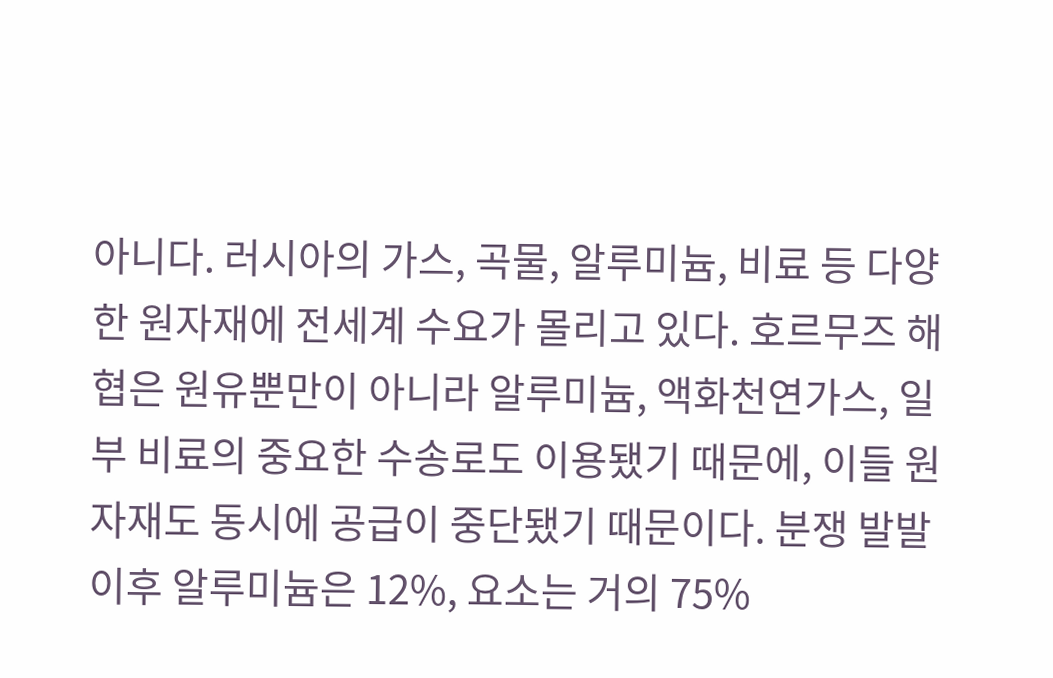아니다. 러시아의 가스, 곡물, 알루미늄, 비료 등 다양한 원자재에 전세계 수요가 몰리고 있다. 호르무즈 해협은 원유뿐만이 아니라 알루미늄, 액화천연가스, 일부 비료의 중요한 수송로도 이용됐기 때문에, 이들 원자재도 동시에 공급이 중단됐기 때문이다. 분쟁 발발 이후 알루미늄은 12%, 요소는 거의 75%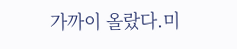가까이 올랐다.미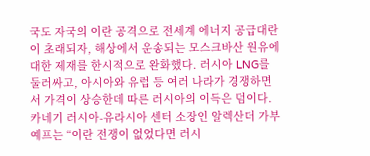국도 자국의 이란 공격으로 전세계 에너지 공급대란이 초래되자, 해상에서 운송되는 모스크바산 원유에 대한 제재를 한시적으로 완화했다. 러시아 LNG를 둘러싸고, 아시아와 유럽 등 여러 나라가 경쟁하면서 가격이 상승한데 따른 러시아의 이득은 덤이다. 카네기 러시아-유라시아 센터 소장인 알렉산더 가부예프는 “이란 전쟁이 없었다면 러시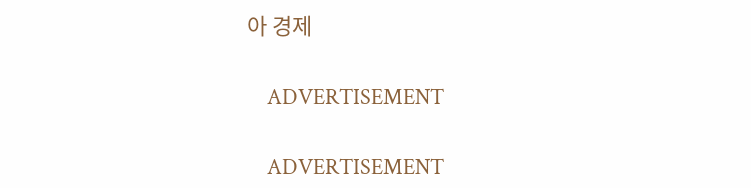아 경제

    ADVERTISEMENT

    ADVERTISEMENT